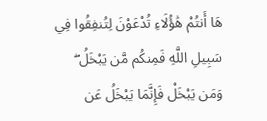هَا أَنتُمْ هَٰؤُلَاءِ تُدْعَوْنَ لِتُنفِقُوا فِي سَبِيلِ اللَّهِ فَمِنكُم مَّن يَبْخَلُ ۖ وَمَن يَبْخَلْ فَإِنَّمَا يَبْخَلُ عَن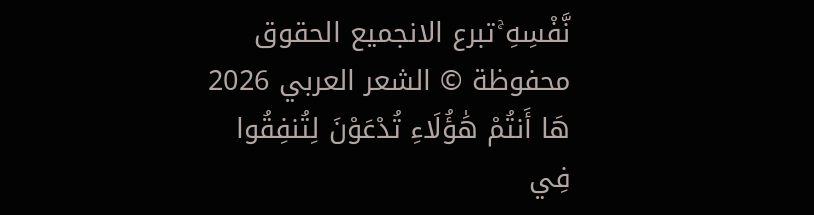نَّفْسِهِ ۚتبرع الانجميع الحقوق محفوظة © الشعر العربي 2026
هَا أَنتُمْ هَٰؤُلَاءِ تُدْعَوْنَ لِتُنفِقُوا فِي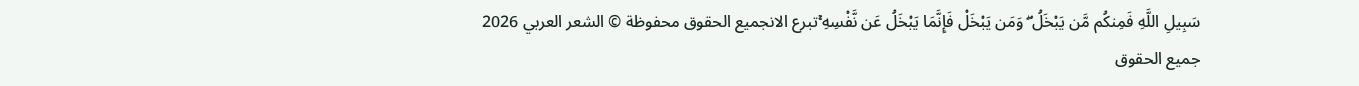سَبِيلِ اللَّهِ فَمِنكُم مَّن يَبْخَلُ ۖ وَمَن يَبْخَلْ فَإِنَّمَا يَبْخَلُ عَن نَّفْسِهِ ۚتبرع الانجميع الحقوق محفوظة © الشعر العربي 2026
جميع الحقوق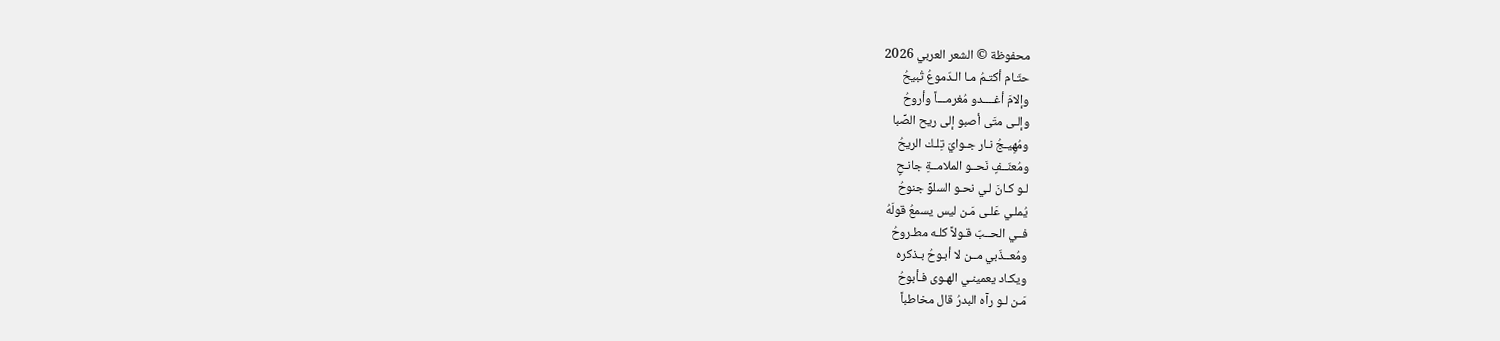محفوظة © الشعر العربي 2026
حتّـام أكتـمُ مـا الـدّموعُ تُبيحُ
وإلامَ أغــــدو مُغرمـــاً وأروحُ
وإلـى متَى أصبو إلى ريح الصِّبا
ومُهِيـجُ نـار جـوايَ تِلـك الريحُ
ومُعنّــفٍ نَحــو الملامــةِ جانـحٍ
لـو كـانَ لـي نحـو السلوِّ جنوحُ
يُملـي عَلـى مَـن ليس يسمعُ قولَهُ
فــي الحــبّ قـولاً كلـه مطـروحُ
ومُعــذّبي مــن لا أبـوحُ بـذكره
ويكـاد يعمينـي الهـوى فـأبوحُ
مَـن لـو رآه البدرُ قال مخاطباً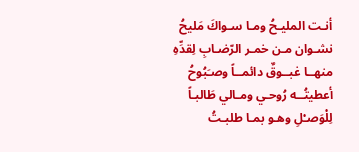أنـت المليـحُ ومـا سـواكَ مَليحُ
نشـوان مـن خمـر الرّضـابِ لِقدِّهِ
منهــا غبــوقٌ دائمــاً وصـَبُوحُ
أعطيتُــه رُوحـي ومـالي طَالبـاً
لِلْوَصـْلِ وهـو بمـا طلبـتُ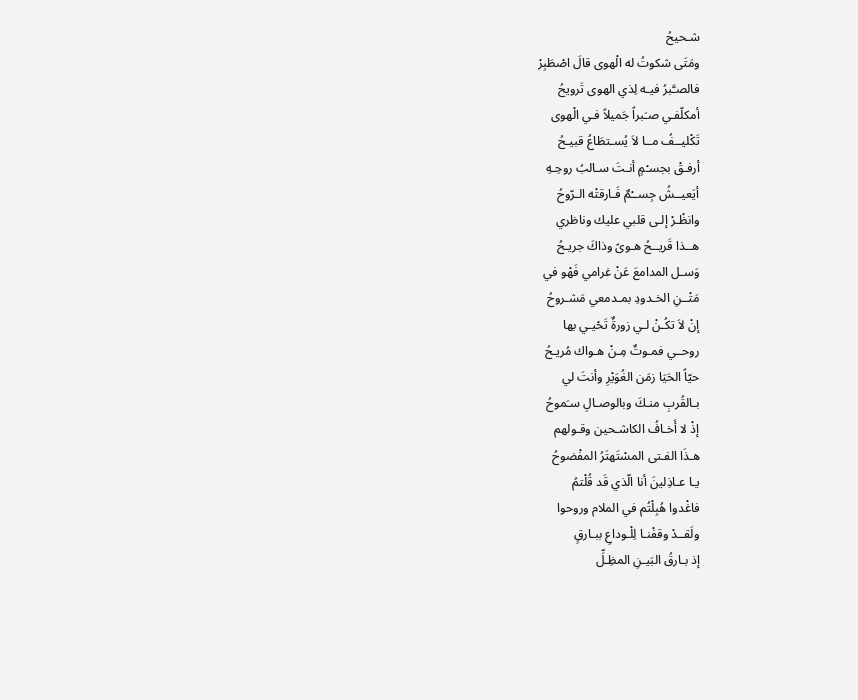شـحيحُ
ومَتَى شكوتُ له الْهوى قالَ اصْطَبِرْ
فالصـَّبرُ فيـه لِذي الهوى تَرويحُ
أمكلّفـي صـَبراً جَميلاً فـي الْهوى
تَكْليــفُ مــا لاَ يُسـتطَاعُ قبيـحُ
أرفـقْ بجسـْمٍ أنـتَ سـالبُ روحِـهِ
أيَعيــشُ جِســْمٌ فَـارقتْه الـرّوحُ
وانظْـرْ إلـى قلبي عليك وناظري
هــذا قَريــحُ هـوىً وذاكَ جريـحُ
وَسـل المدامعَ عَنْ غرامي فَهْو في
مَتْــنِ الخـدودِ بمـدمعي مَشـروحُ
إنْ لاَ تكُـنْ لـي زورةٌ تَحْيـي بها
روحــي فمـوتٌ مِـنْ هـواك مُريـحُ
حيّاً الحَيَا زمَن الغُوَيْرِ وأنتَ لي
بـالقُربِ منـكَ وبالوصـالِ سـَموحُ
إذْ لا أَخـافُ الكاشـحين وقـولهم
هـذَا الفـتى المسْتَهتَرُ المفْضوحُ
يـا عـاذِلينَ أنا الّذي قَد قُلْتمُ
فاغْدوا هُبِلْتُم في الملام وروحوا
ولَقــدْ وقفْنـا لِلْـوداعِ ببـارقٍ
إذ بـارقُ البَيـنِ المظِـلِّ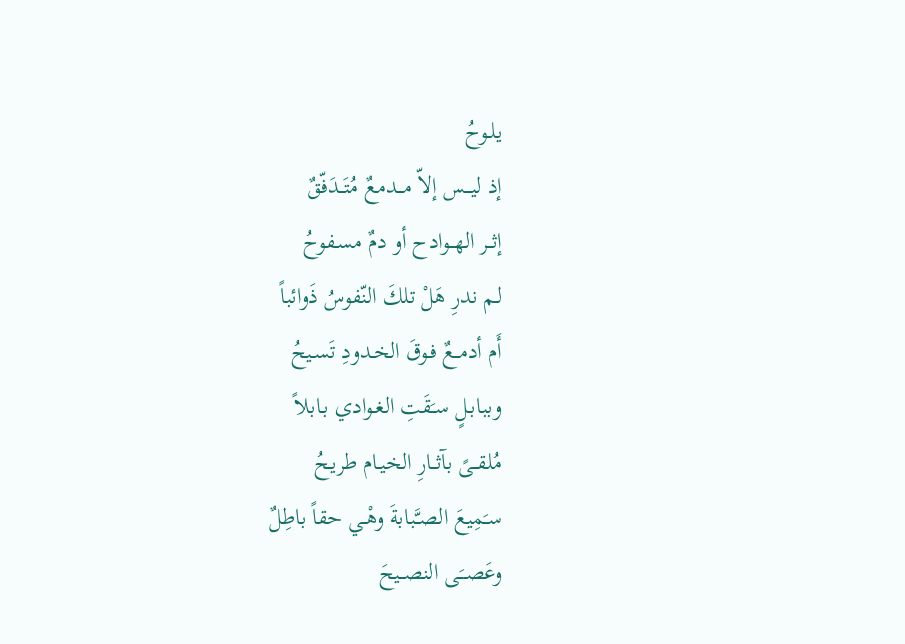يلـوحُ
إذ ليـــس إلاّ مـــدمعٌ مُتَــدَفّقٌ
إثــر الهــوادح أو دمٌ مسـفوحُ
لـم ندرِ هَلْ تلكَ النّفوسُ ذَوائباً
أَم أدمــعٌ فـوقَ الخـدودِ تَسـيحُ
وببابـلٍ سـَقَتِ الغـوادي بـابلاً
مُلقــىً بآثــارِ الخيـام طريـحُ
سـَمِيعَ الصـَّبابةَ وهْـي حقاً باطِلٌ
وعَصــَى النصــيحَ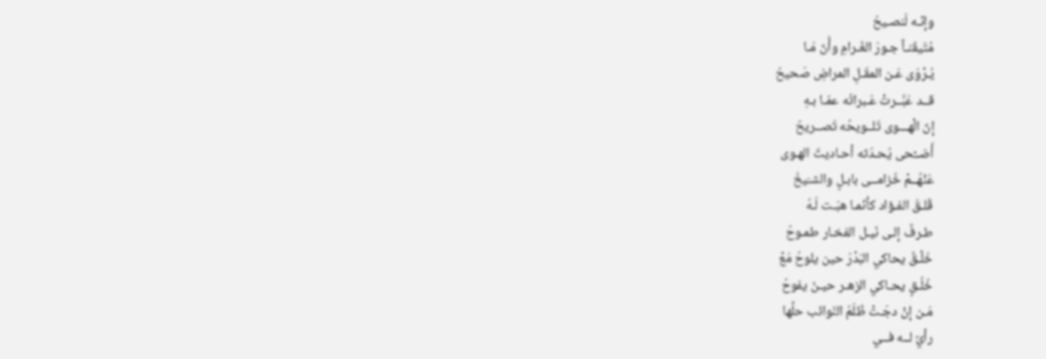وإنّـه لَنصـيحُ
مُتَيقّنـاً جـورَ الغَـرامِ وأَنّ مَـا
يُـرْوَى عَـن المقَـلِ المراضِ صَحيحُ
قــد عَبَّــرتْ عَـبراتُه عمّـا بـهِ
إنّ الْهـــوى تَلــويحُه تَصــريحُ
أَضــْحى يُحـدّثه أحـاديثَ الهـوى
عَنْهُــمْ خُزامــى بابـلٍ والشـَيخُ
قَلـقَ الفـؤاد كأنّمـا هبَـت لَـهُ
طـرفٌ إلـى نَيـل الفخـار طمـوحُ
خَلْـقٌ يحاكي البَدْرَ حين يلوحُ مَعْ
خُلُـقٍ يحـاكي الزهـر حيـنَ يفوحُ
مَـن إنْ دجَـتْ ظُلَمُ النّوائب حلِّها
رأيٌ لــه فــي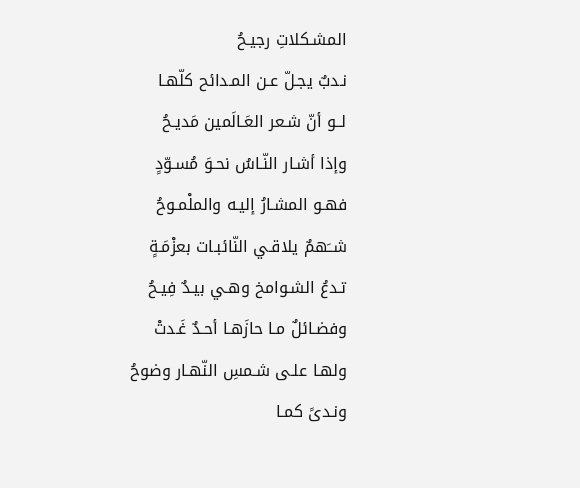المشـكلاتِ رجيـحُ
نـدبٌ يجـلّ عـن المـدائح كلّهـا
لــو أنّ شـعر العَـالَمين مَديـحُ
وإذا أشـار النّـاسُ نحـوَ مُسـوّدٍ
فهـو المشـارُ إليـه والملْمـوحُ
شــَهمٌ يلاقـي النّائبـات بعزْمَـةٍ
تـدعُ الشـوامخ وهـي بيـدٌ فِيـحُ
وفضـائلٌ مـا حازَهـا أحـدٌ غَـدتْ
ولهـا علـى شـمسِ النّهـار وضوحُ
ونـدىً كمـا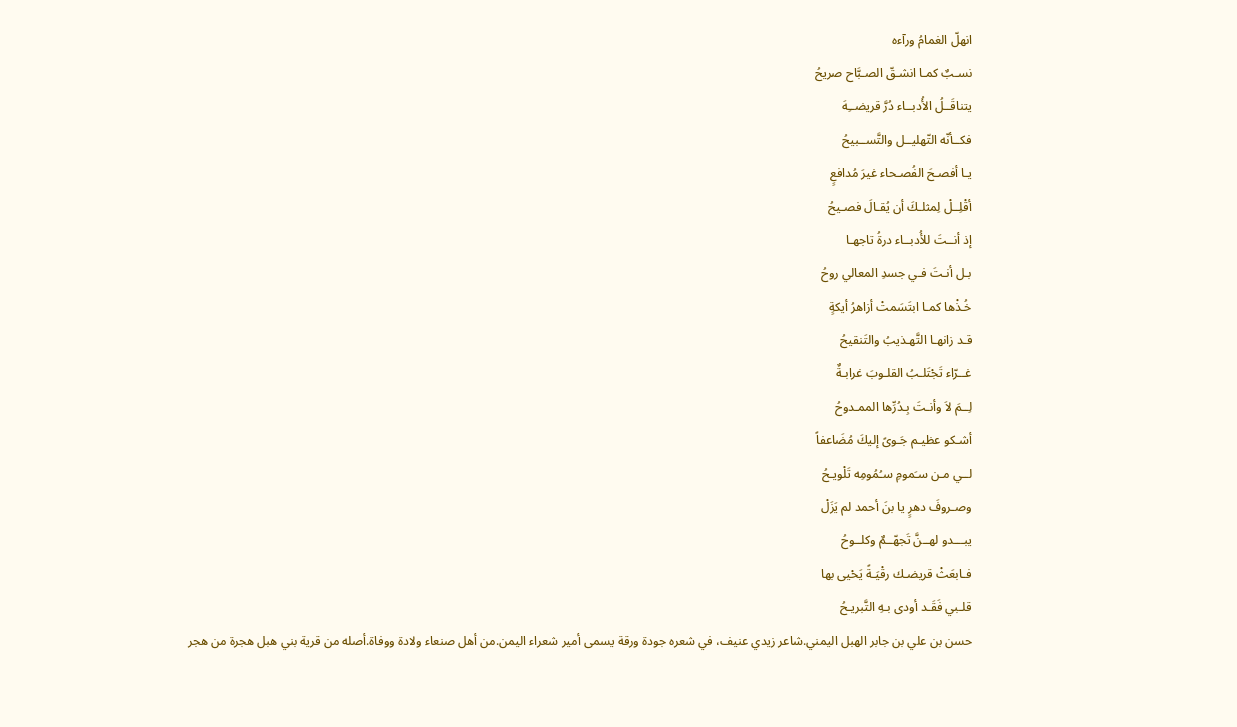انهلّ الغمامُ ورآءه
نسـبٌ كمـا انشـقّ الصـبَّاح صريحُ
يتناقَــلُ الأُدبــاء دُرَّ قريضــِهَ
فكــأنّه التّهليــل والتَّســبيحُ
يـا أفصـحَ الفُصـحاء غيرَ مُدافعٍ
أقْلِــلْ لِمثلـكَ أن يُقـالَ فصـيحُ
إذ أنــتَ للأُدبــاء درةُ تاجهـا
بـل أنـتَ فـي جسدِ المعالي روحُ
خُـذْها كمـا ابتَسَمتْ أزاهرُ أيكةٍ
قـد زانهـا التَّهـذيبُ والتَنقيحُ
غــرّاء تَجْتَلـبُ القلـوبَ غرابـةٌ
لِــمَ لاَ وأنـتَ بِـدُرِّها الممـدوحُ
أشـكو عظيـم جَـوىً إليكَ مُضَاعفاً
لــي مـن سـَمومِ سـُمُومِه تَلْويـحُ
وصـروفَ دهرٍ يا بنَ أحمد لم يَزَلْ
يبـــدو لهــنَّ تَجهّــمٌ وكلــوحُ
فـابعَثْ قريضـك رقْيَـةً يَحْيى بها
قلـبي فَقَـد أودى بـهِ التَّبريـحُ
حسن بن علي بن جابر الهبل اليمني.شاعر زيدي عنيف، في شعره جودة ورقة يسمى أمير شعراء اليمن.من أهل صنعاء ولادة ووفاة.أصله من قرية بني هبل هجرة من هجر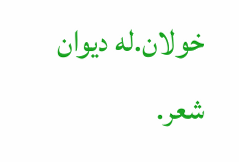خولان.له ديوان شعر.